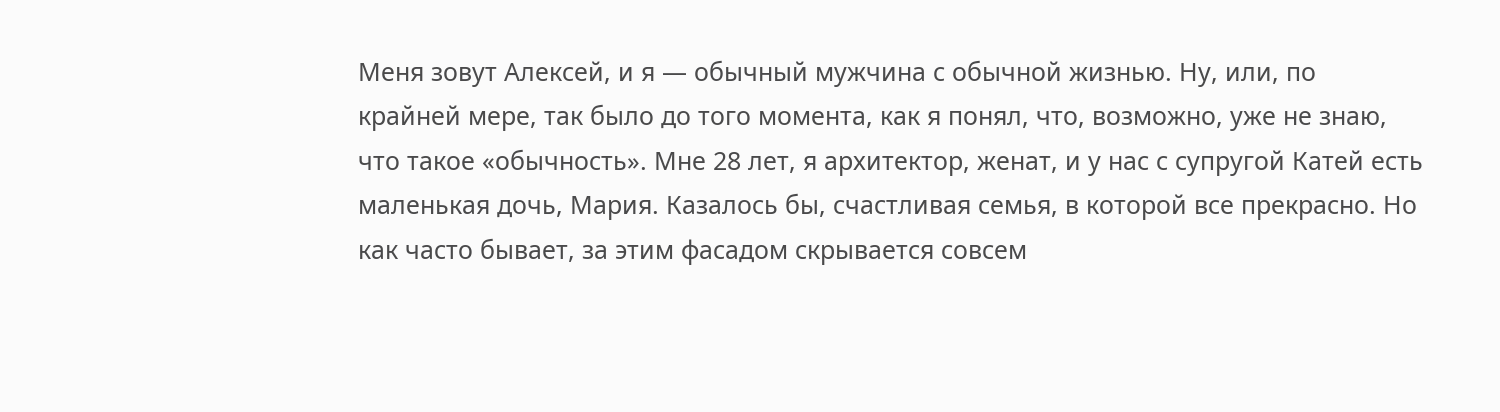Меня зовут Алексей, и я — обычный мужчина с обычной жизнью. Ну, или, по крайней мере, так было до того момента, как я понял, что, возможно, уже не знаю, что такое «обычность». Мне 28 лет, я архитектор, женат, и у нас с супругой Катей есть маленькая дочь, Мария. Казалось бы, счастливая семья, в которой все прекрасно. Но как часто бывает, за этим фасадом скрывается совсем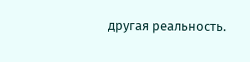другая реальность.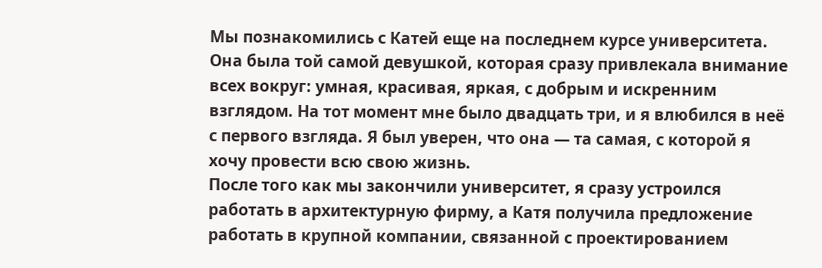Мы познакомились с Катей еще на последнем курсе университета. Она была той самой девушкой, которая сразу привлекала внимание всех вокруг: умная, красивая, яркая, с добрым и искренним взглядом. На тот момент мне было двадцать три, и я влюбился в неё с первого взгляда. Я был уверен, что она — та самая, с которой я хочу провести всю свою жизнь.
После того как мы закончили университет, я сразу устроился работать в архитектурную фирму, а Катя получила предложение работать в крупной компании, связанной с проектированием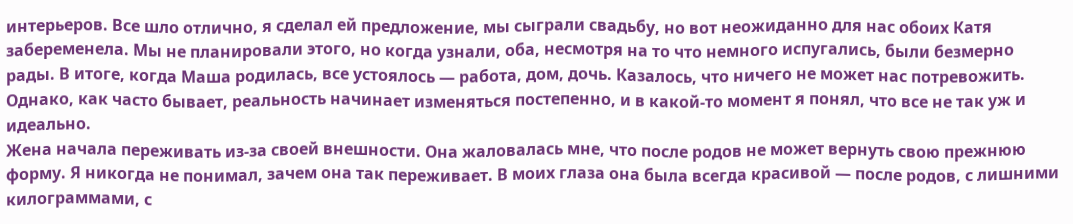интерьеров. Все шло отлично, я сделал ей предложение, мы сыграли свадьбу, но вот неожиданно для нас обоих Катя забеременела. Мы не планировали этого, но когда узнали, оба, несмотря на то что немного испугались, были безмерно рады. В итоге, когда Маша родилась, все устоялось — работа, дом, дочь. Казалось, что ничего не может нас потревожить.
Однако, как часто бывает, реальность начинает изменяться постепенно, и в какой-то момент я понял, что все не так уж и идеально.
Жена начала переживать из-за своей внешности. Она жаловалась мне, что после родов не может вернуть свою прежнюю форму. Я никогда не понимал, зачем она так переживает. В моих глаза она была всегда красивой — после родов, с лишними килограммами, с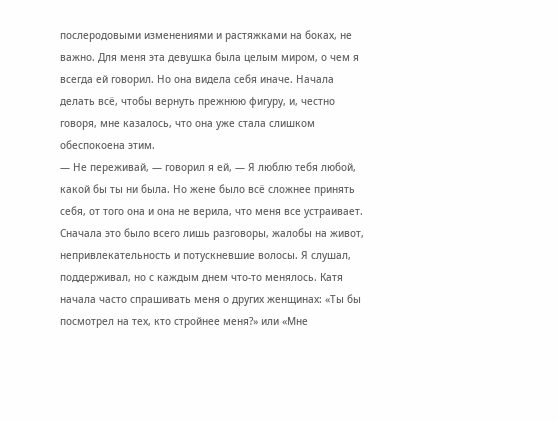послеродовыми изменениями и растяжками на боках, не важно. Для меня эта девушка была целым миром, о чем я всегда ей говорил. Но она видела себя иначе. Начала делать всё, чтобы вернуть прежнюю фигуру, и, честно говоря, мне казалось, что она уже стала слишком обеспокоена этим.
— Не переживай, — говорил я ей, — Я люблю тебя любой, какой бы ты ни была. Но жене было всё сложнее принять себя, от того она и она не верила, что меня все устраивает.
Сначала это было всего лишь разговоры, жалобы на живот, непривлекательность и потускневшие волосы. Я слушал, поддерживал, но с каждым днем что-то менялось. Катя начала часто спрашивать меня о других женщинах: «Ты бы посмотрел на тех, кто стройнее меня?» или «Мне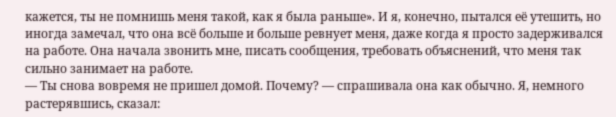кажется, ты не помнишь меня такой, как я была раньше». И я, конечно, пытался её утешить, но иногда замечал, что она всё больше и больше ревнует меня, даже когда я просто задерживался на работе. Она начала звонить мне, писать сообщения, требовать объяснений, что меня так сильно занимает на работе.
— Ты снова вовремя не пришел домой. Почему? — спрашивала она как обычно. Я, немного растерявшись, сказал: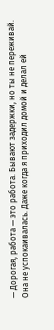— Дорогая, работа — это работа. Бывают задержки, но ты не переживай.
Она не успокаивалась. Даже когда я приходил домой и делал ей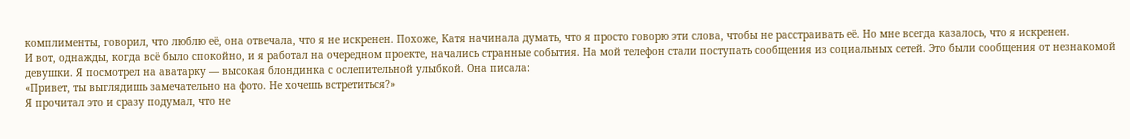комплименты, говорил, что люблю её, она отвечала, что я не искренен. Похоже, Катя начинала думать, что я просто говорю эти слова, чтобы не расстраивать её. Но мне всегда казалось, что я искренен.
И вот, однажды, когда всё было спокойно, и я работал на очередном проекте, начались странные события. На мой телефон стали поступать сообщения из социальных сетей. Это были сообщения от незнакомой девушки. Я посмотрел на аватарку — высокая блондинка с ослепительной улыбкой. Она писала:
«Привет, ты выглядишь замечательно на фото. Не хочешь встретиться?»
Я прочитал это и сразу подумал, что не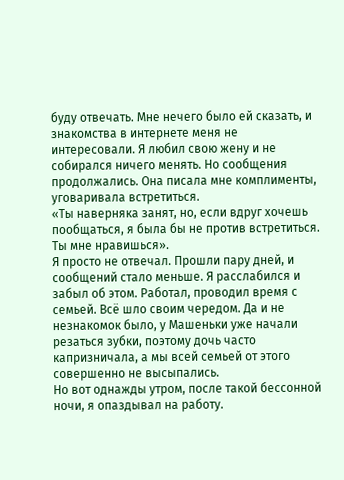буду отвечать. Мне нечего было ей сказать, и знакомства в интернете меня не интересовали. Я любил свою жену и не собирался ничего менять. Но сообщения продолжались. Она писала мне комплименты, уговаривала встретиться.
«Ты наверняка занят, но, если вдруг хочешь пообщаться, я была бы не против встретиться. Ты мне нравишься».
Я просто не отвечал. Прошли пару дней, и сообщений стало меньше. Я расслабился и забыл об этом. Работал, проводил время с семьей. Всё шло своим чередом. Да и не незнакомок было, у Машеньки уже начали резаться зубки, поэтому дочь часто капризничала, а мы всей семьей от этого совершенно не высыпались.
Но вот однажды утром, после такой бессонной ночи, я опаздывал на работу.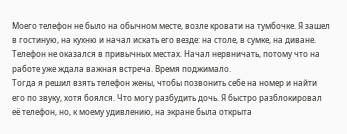Моего телефон не было на обычном месте, возле кровати на тумбочке. Я зашел в гостиную, на кухню и начал искать его везде: на столе, в сумке, на диване. Телефон не оказался в привычных местах. Начал нервничать, потому что на работе уже ждала важная встреча. Время поджимало.
Тогда я решил взять телефон жены, чтобы позвонить себе на номер и найти его по звуку, хотя боялся. Что могу разбудить дочь. Я быстро разблокировал её телефон, но, к моему удивлению, на экране была открыта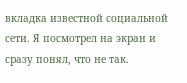вкладка известной социальной сети. Я посмотрел на экран и сразу понял, что не так.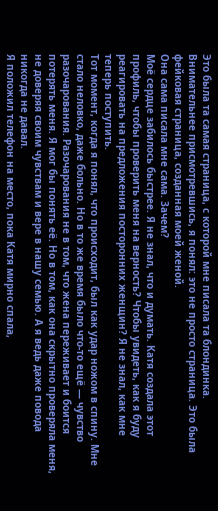Это была та самая страница, с которой мне писала та блондинка. Внимательнее присмотревшись, я понял: это не просто страница. Это была фейковая страница, созданная моей женой.
Она сама писала мне сама. Зачем?
Моё сердце забилось быстрее. Я не знал, что и думать. Катя создала этот профиль, чтобы проверить меня на верность? Чтобы увидеть, как я буду реагировать на предложения посторонних женщин? Я не знал, как мне теперь поступить.
Тот момент, когда я понял, что происходит, был как удар ножом в спину. Мне стало неловко, даже больно. Но в то же время было что-то ещё — чувство разочарования. Разочарования не в том, что жена переживает и боится потерять меня. Я мог бы понять её. Но в том, как она скрытно проверяла меня, не доверяя своим чувствам и вере в нашу семью. А я ведь даже повода никогда не давал.
Я положил телефон на место, пока Катя мирно спала,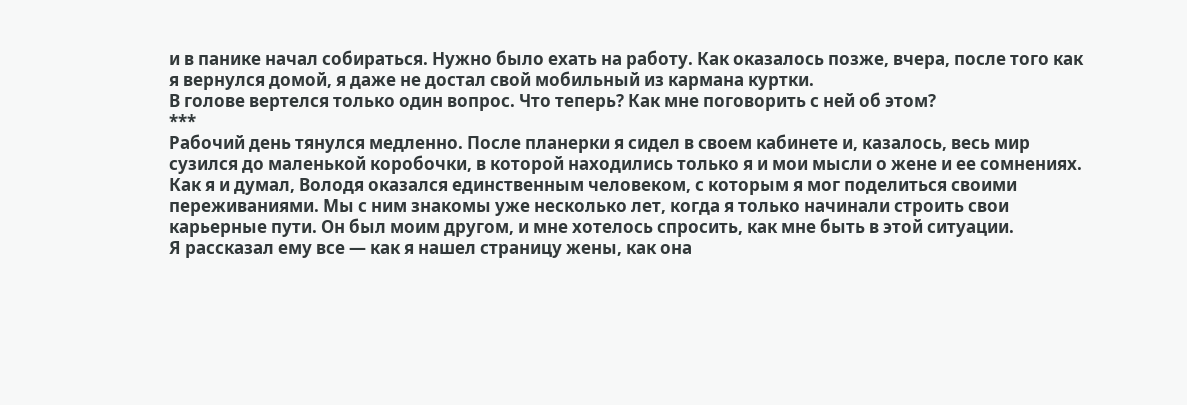и в панике начал собираться. Нужно было ехать на работу. Как оказалось позже, вчера, после того как я вернулся домой, я даже не достал свой мобильный из кармана куртки.
В голове вертелся только один вопрос. Что теперь? Как мне поговорить с ней об этом?
***
Рабочий день тянулся медленно. После планерки я сидел в своем кабинете и, казалось, весь мир сузился до маленькой коробочки, в которой находились только я и мои мысли о жене и ее сомнениях. Как я и думал, Володя оказался единственным человеком, с которым я мог поделиться своими переживаниями. Мы с ним знакомы уже несколько лет, когда я только начинали строить свои карьерные пути. Он был моим другом, и мне хотелось спросить, как мне быть в этой ситуации.
Я рассказал ему все — как я нашел страницу жены, как она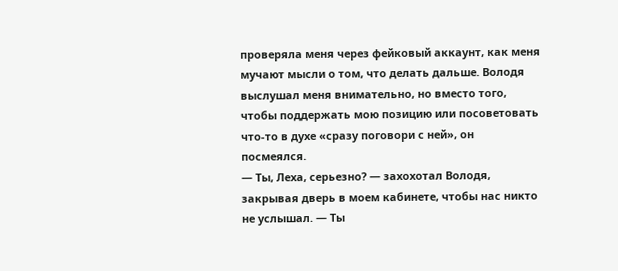проверяла меня через фейковый аккаунт, как меня мучают мысли о том, что делать дальше. Володя выслушал меня внимательно, но вместо того, чтобы поддержать мою позицию или посоветовать что-то в духе «сразу поговори с ней», он посмеялся.
— Ты, Леха, серьезно? — захохотал Володя, закрывая дверь в моем кабинете, чтобы нас никто не услышал. — Ты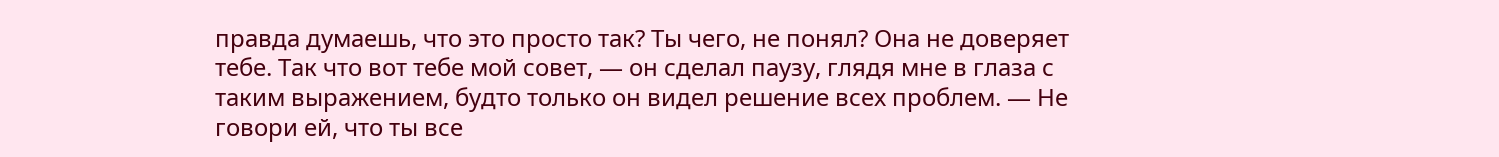правда думаешь, что это просто так? Ты чего, не понял? Она не доверяет тебе. Так что вот тебе мой совет, — он сделал паузу, глядя мне в глаза с таким выражением, будто только он видел решение всех проблем. — Не говори ей, что ты все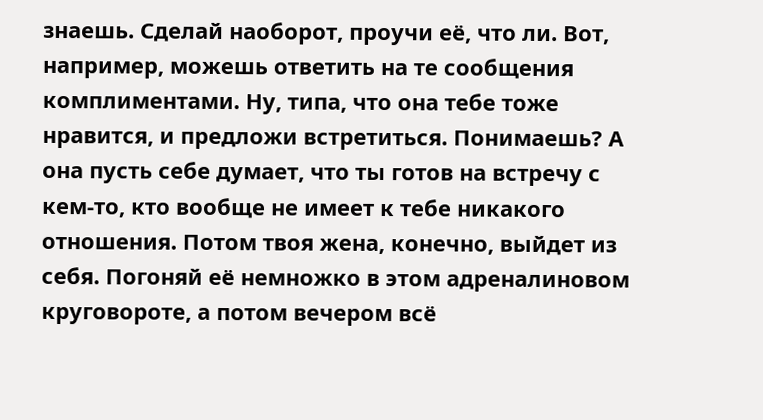знаешь. Сделай наоборот, проучи её, что ли. Вот, например, можешь ответить на те сообщения комплиментами. Ну, типа, что она тебе тоже нравится, и предложи встретиться. Понимаешь? А она пусть себе думает, что ты готов на встречу с кем-то, кто вообще не имеет к тебе никакого отношения. Потом твоя жена, конечно, выйдет из себя. Погоняй её немножко в этом адреналиновом круговороте, а потом вечером всё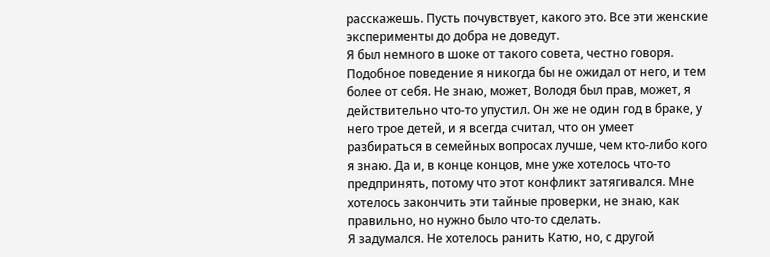расскажешь. Пусть почувствует, какого это. Все эти женские эксперименты до добра не доведут.
Я был немного в шоке от такого совета, честно говоря. Подобное поведение я никогда бы не ожидал от него, и тем более от себя. Не знаю, может, Володя был прав, может, я действительно что-то упустил. Он же не один год в браке, у него трое детей, и я всегда считал, что он умеет разбираться в семейных вопросах лучше, чем кто-либо кого я знаю. Да и, в конце концов, мне уже хотелось что-то предпринять, потому что этот конфликт затягивался. Мне хотелось закончить эти тайные проверки, не знаю, как правильно, но нужно было что-то сделать.
Я задумался. Не хотелось ранить Катю, но, с другой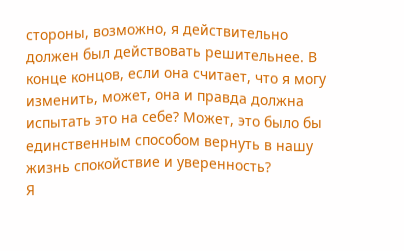стороны, возможно, я действительно должен был действовать решительнее. В конце концов, если она считает, что я могу изменить, может, она и правда должна испытать это на себе? Может, это было бы единственным способом вернуть в нашу жизнь спокойствие и уверенность?
Я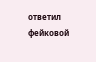ответил фейковой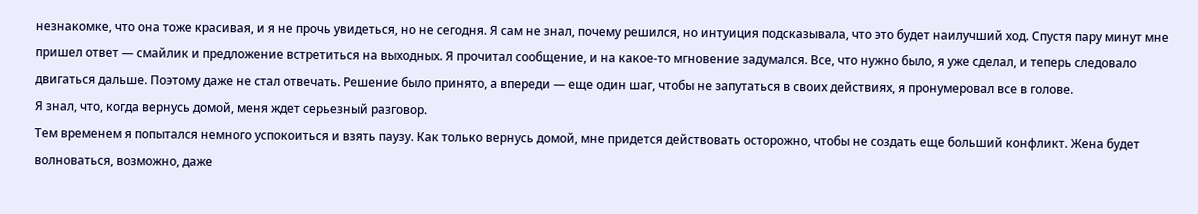незнакомке, что она тоже красивая, и я не прочь увидеться, но не сегодня. Я сам не знал, почему решился, но интуиция подсказывала, что это будет наилучший ход. Спустя пару минут мне пришел ответ — смайлик и предложение встретиться на выходных. Я прочитал сообщение, и на какое-то мгновение задумался. Все, что нужно было, я уже сделал, и теперь следовало двигаться дальше. Поэтому даже не стал отвечать. Решение было принято, а впереди — еще один шаг, чтобы не запутаться в своих действиях, я пронумеровал все в голове.
Я знал, что, когда вернусь домой, меня ждет серьезный разговор.
Тем временем я попытался немного успокоиться и взять паузу. Как только вернусь домой, мне придется действовать осторожно, чтобы не создать еще больший конфликт. Жена будет волноваться, возможно, даже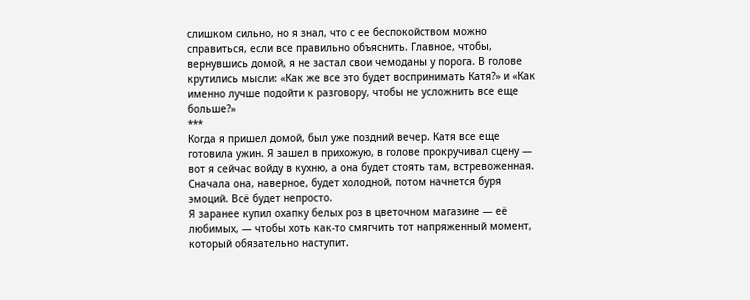слишком сильно, но я знал, что с ее беспокойством можно справиться, если все правильно объяснить. Главное, чтобы, вернувшись домой, я не застал свои чемоданы у порога. В голове крутились мысли: «Как же все это будет воспринимать Катя?» и «Как именно лучше подойти к разговору, чтобы не усложнить все еще больше?»
***
Когда я пришел домой, был уже поздний вечер. Катя все еще готовила ужин. Я зашел в прихожую, в голове прокручивал сцену — вот я сейчас войду в кухню, а она будет стоять там, встревоженная. Сначала она, наверное, будет холодной, потом начнется буря эмоций. Всё будет непросто.
Я заранее купил охапку белых роз в цветочном магазине — её любимых, — чтобы хоть как-то смягчить тот напряженный момент, который обязательно наступит.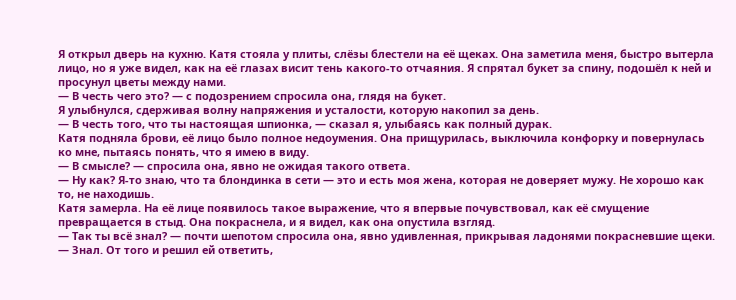Я открыл дверь на кухню. Катя стояла у плиты, слёзы блестели на её щеках. Она заметила меня, быстро вытерла лицо, но я уже видел, как на её глазах висит тень какого-то отчаяния. Я спрятал букет за спину, подошёл к ней и просунул цветы между нами.
— В честь чего это? — с подозрением спросила она, глядя на букет.
Я улыбнулся, сдерживая волну напряжения и усталости, которую накопил за день.
— В честь того, что ты настоящая шпионка, — сказал я, улыбаясь как полный дурак.
Катя подняла брови, её лицо было полное недоумения. Она прищурилась, выключила конфорку и повернулась ко мне, пытаясь понять, что я имею в виду.
— В смысле? — спросила она, явно не ожидая такого ответа.
— Ну как? Я-то знаю, что та блондинка в сети — это и есть моя жена, которая не доверяет мужу. Не хорошо как то, не находишь.
Катя замерла. На её лице появилось такое выражение, что я впервые почувствовал, как её смущение превращается в стыд. Она покраснела, и я видел, как она опустила взгляд.
— Так ты всё знал? — почти шепотом спросила она, явно удивленная, прикрывая ладонями покрасневшие щеки.
— Знал. От того и решил ей ответить,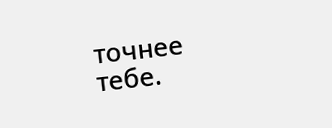точнее тебе.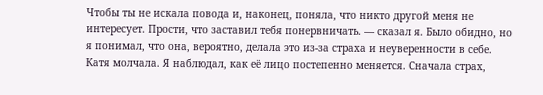Чтобы ты не искала повода и, наконец, поняла, что никто другой меня не интересует. Прости, что заставил тебя понервничать. — сказал я. Было обидно, но я понимал, что она, вероятно, делала это из-за страха и неуверенности в себе.
Катя молчала. Я наблюдал, как её лицо постепенно меняется. Сначала страх,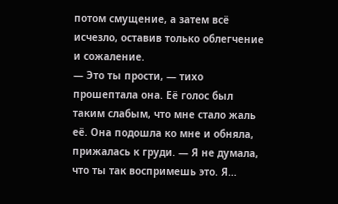потом смущение, а затем всё исчезло, оставив только облегчение и сожаление.
— Это ты прости, — тихо прошептала она. Её голос был таким слабым, что мне стало жаль её. Она подошла ко мне и обняла, прижалась к груди. — Я не думала, что ты так воспримешь это. Я…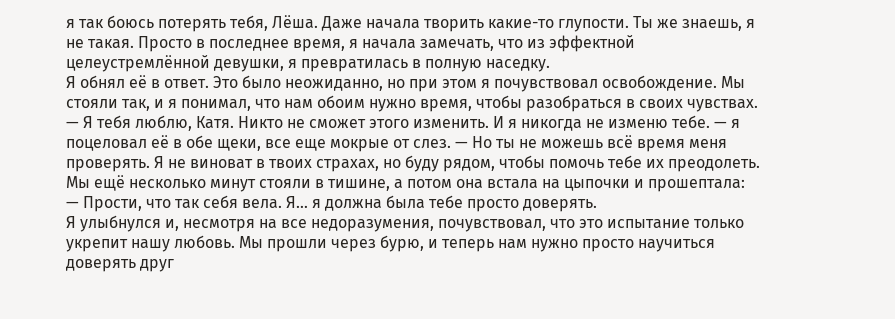я так боюсь потерять тебя, Лёша. Даже начала творить какие-то глупости. Ты же знаешь, я не такая. Просто в последнее время, я начала замечать, что из эффектной целеустремлённой девушки, я превратилась в полную наседку.
Я обнял её в ответ. Это было неожиданно, но при этом я почувствовал освобождение. Мы стояли так, и я понимал, что нам обоим нужно время, чтобы разобраться в своих чувствах.
— Я тебя люблю, Катя. Никто не сможет этого изменить. И я никогда не изменю тебе. — я поцеловал её в обе щеки, все еще мокрые от слез. — Но ты не можешь всё время меня проверять. Я не виноват в твоих страхах, но буду рядом, чтобы помочь тебе их преодолеть.
Мы ещё несколько минут стояли в тишине, а потом она встала на цыпочки и прошептала:
— Прости, что так себя вела. Я… я должна была тебе просто доверять.
Я улыбнулся и, несмотря на все недоразумения, почувствовал, что это испытание только укрепит нашу любовь. Мы прошли через бурю, и теперь нам нужно просто научиться доверять друг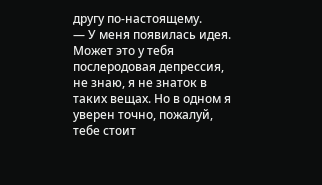другу по-настоящему.
— У меня появилась идея. Может это у тебя послеродовая депрессия, не знаю, я не знаток в таких вещах. Но в одном я уверен точно, пожалуй, тебе стоит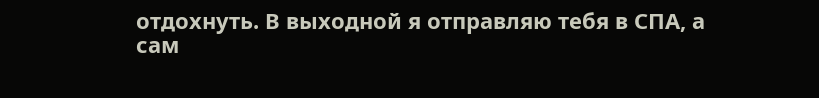отдохнуть. В выходной я отправляю тебя в СПА, а сам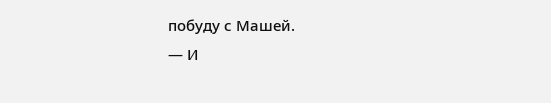побуду с Машей.
— И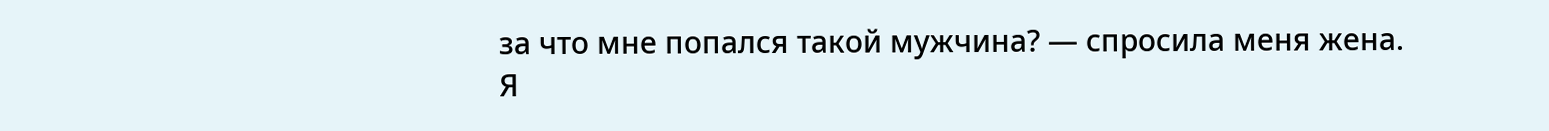за что мне попался такой мужчина? — спросила меня жена.
Я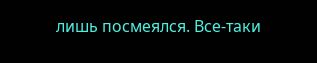лишь посмеялся. Все-таки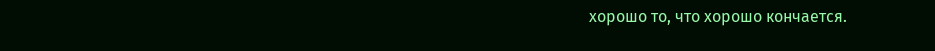хорошо то, что хорошо кончается.